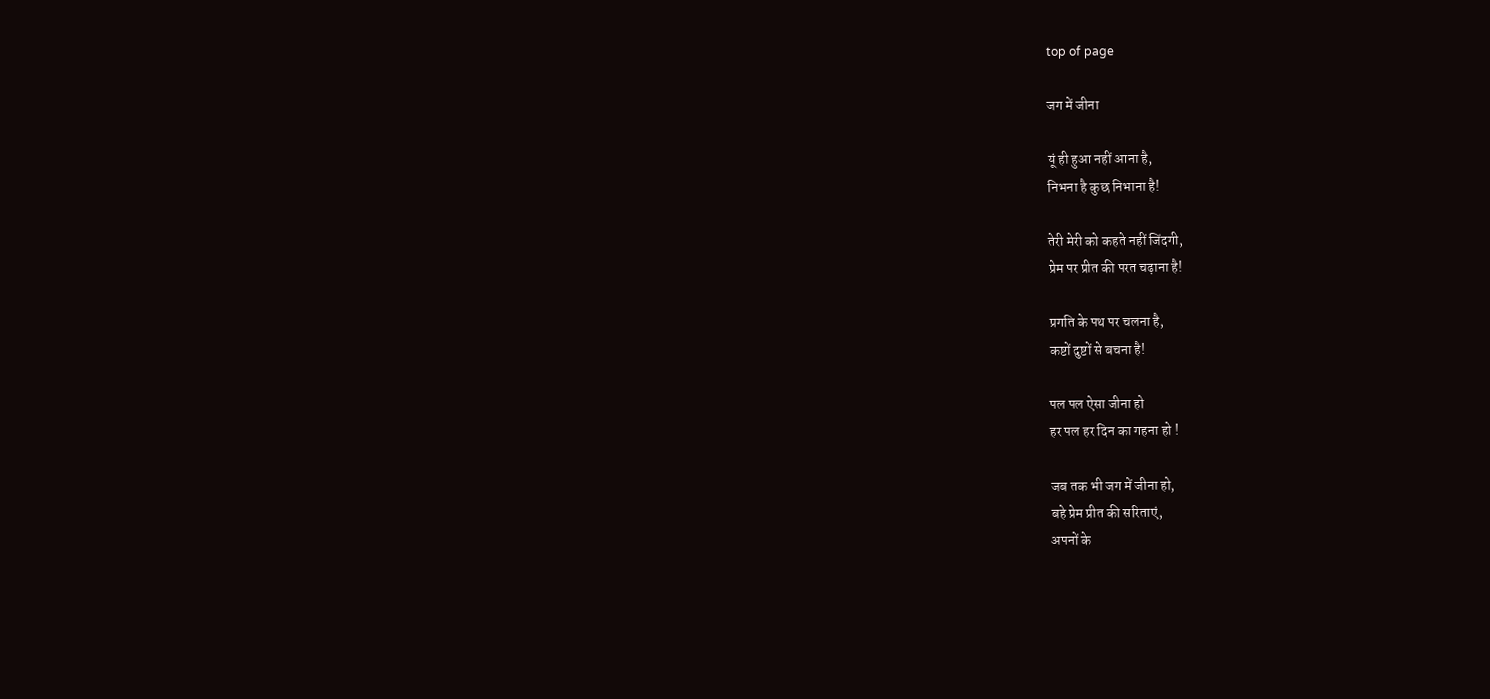top of page

जग में जीना

यूं ही हुआ नहीं आना है,
निभना है कुछ निभाना है!

तेरी मेरी को कहते नहीं जिंदगी,
प्रेम पर प्रीत की परत चढ़ाना है!

प्रगति के पथ पर चलना है,
कष्टों दुष्टों से बचना है!

पल पल ऐसा जीना हो
हर पल हर दिन का गहना हो !

जब तक भी जग में जीना हो,
बहे प्रेम प्रीत की सरिताएं,
अपनों के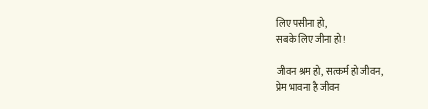लिए पसीना हो,
सबके लिए जीना हो!

जीवन श्रम हो, सत्कर्म हो जीवन,
प्रेम भावना है जीवन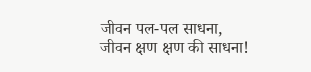जीवन पल-पल साधना,
जीवन क्षण क्षण की साधना!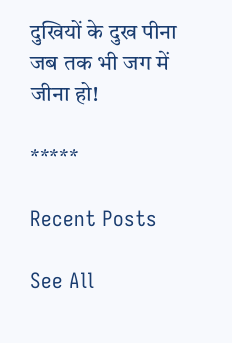दुखियों के दुख पीना
जब तक भी जग में जीना हो!

*****

Recent Posts

See All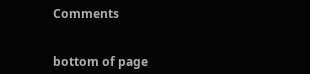Comments


bottom of page